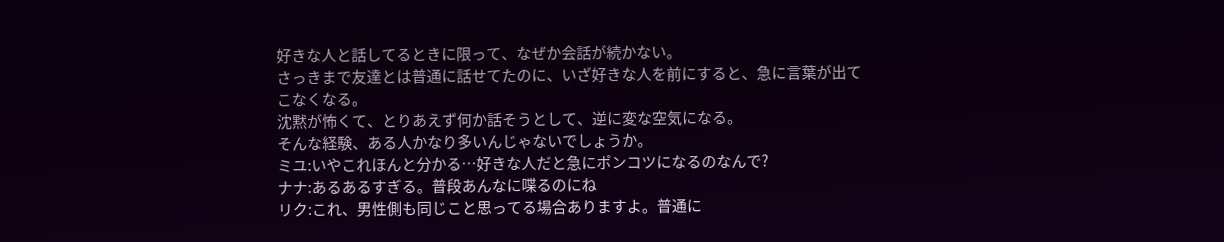好きな人と話してるときに限って、なぜか会話が続かない。
さっきまで友達とは普通に話せてたのに、いざ好きな人を前にすると、急に言葉が出てこなくなる。
沈黙が怖くて、とりあえず何か話そうとして、逆に変な空気になる。
そんな経験、ある人かなり多いんじゃないでしょうか。
ミユ:いやこれほんと分かる…好きな人だと急にポンコツになるのなんで?
ナナ:あるあるすぎる。普段あんなに喋るのにね
リク:これ、男性側も同じこと思ってる場合ありますよ。普通に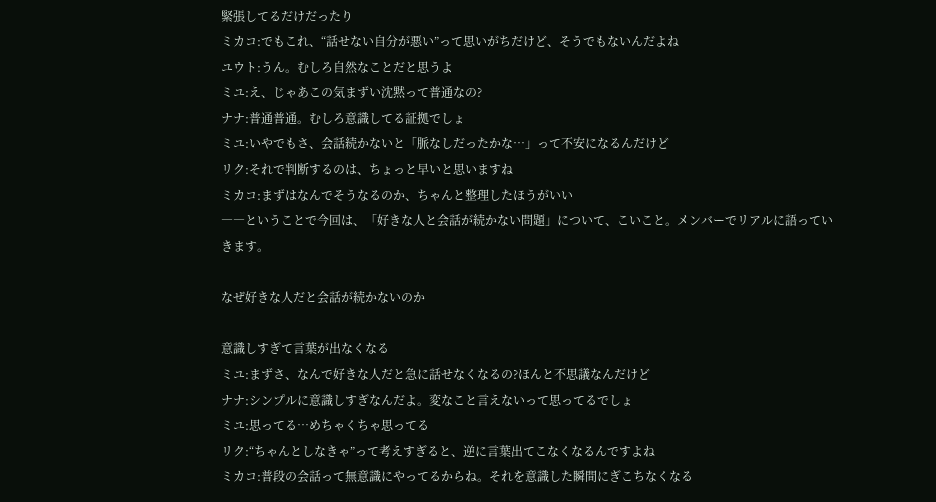緊張してるだけだったり
ミカコ:でもこれ、“話せない自分が悪い”って思いがちだけど、そうでもないんだよね
ユウト:うん。むしろ自然なことだと思うよ
ミユ:え、じゃあこの気まずい沈黙って普通なの?
ナナ:普通普通。むしろ意識してる証拠でしょ
ミユ:いやでもさ、会話続かないと「脈なしだったかな…」って不安になるんだけど
リク:それで判断するのは、ちょっと早いと思いますね
ミカコ:まずはなんでそうなるのか、ちゃんと整理したほうがいい
――ということで今回は、「好きな人と会話が続かない問題」について、こいこと。メンバーでリアルに語っていきます。

なぜ好きな人だと会話が続かないのか

意識しすぎて言葉が出なくなる
ミユ:まずさ、なんで好きな人だと急に話せなくなるの?ほんと不思議なんだけど
ナナ:シンプルに意識しすぎなんだよ。変なこと言えないって思ってるでしょ
ミユ:思ってる…めちゃくちゃ思ってる
リク:“ちゃんとしなきゃ”って考えすぎると、逆に言葉出てこなくなるんですよね
ミカコ:普段の会話って無意識にやってるからね。それを意識した瞬間にぎこちなくなる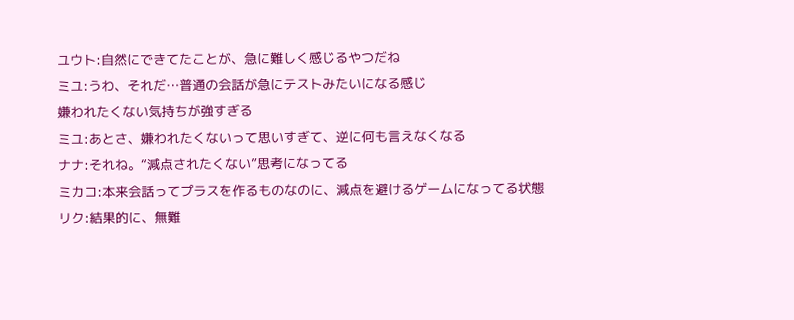ユウト:自然にできてたことが、急に難しく感じるやつだね
ミユ:うわ、それだ…普通の会話が急にテストみたいになる感じ
嫌われたくない気持ちが強すぎる
ミユ:あとさ、嫌われたくないって思いすぎて、逆に何も言えなくなる
ナナ:それね。“減点されたくない”思考になってる
ミカコ:本来会話ってプラスを作るものなのに、減点を避けるゲームになってる状態
リク:結果的に、無難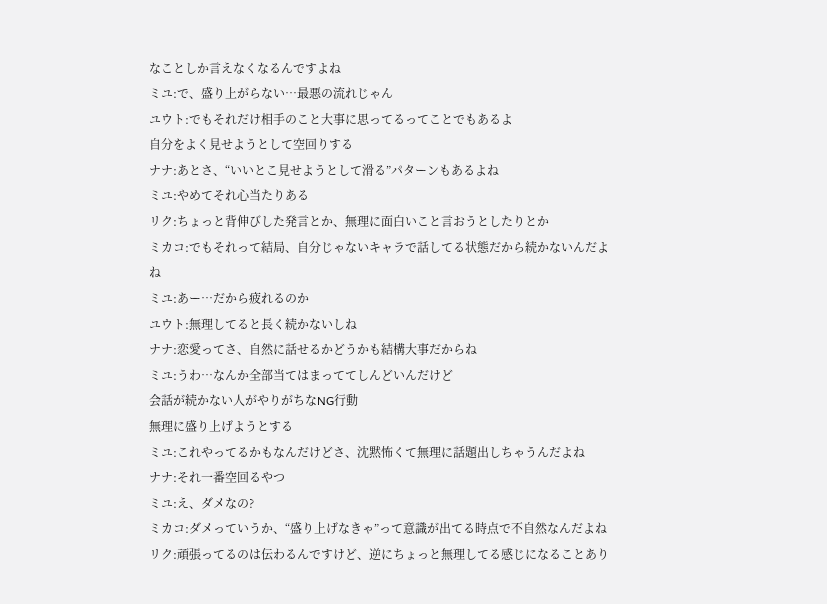なことしか言えなくなるんですよね
ミユ:で、盛り上がらない…最悪の流れじゃん
ユウト:でもそれだけ相手のこと大事に思ってるってことでもあるよ
自分をよく見せようとして空回りする
ナナ:あとさ、“いいとこ見せようとして滑る”パターンもあるよね
ミユ:やめてそれ心当たりある
リク:ちょっと背伸びした発言とか、無理に面白いこと言おうとしたりとか
ミカコ:でもそれって結局、自分じゃないキャラで話してる状態だから続かないんだよね
ミユ:あー…だから疲れるのか
ユウト:無理してると長く続かないしね
ナナ:恋愛ってさ、自然に話せるかどうかも結構大事だからね
ミユ:うわ…なんか全部当てはまっててしんどいんだけど
会話が続かない人がやりがちなNG行動
無理に盛り上げようとする
ミユ:これやってるかもなんだけどさ、沈黙怖くて無理に話題出しちゃうんだよね
ナナ:それ一番空回るやつ
ミユ:え、ダメなの?
ミカコ:ダメっていうか、“盛り上げなきゃ”って意識が出てる時点で不自然なんだよね
リク:頑張ってるのは伝わるんですけど、逆にちょっと無理してる感じになることあり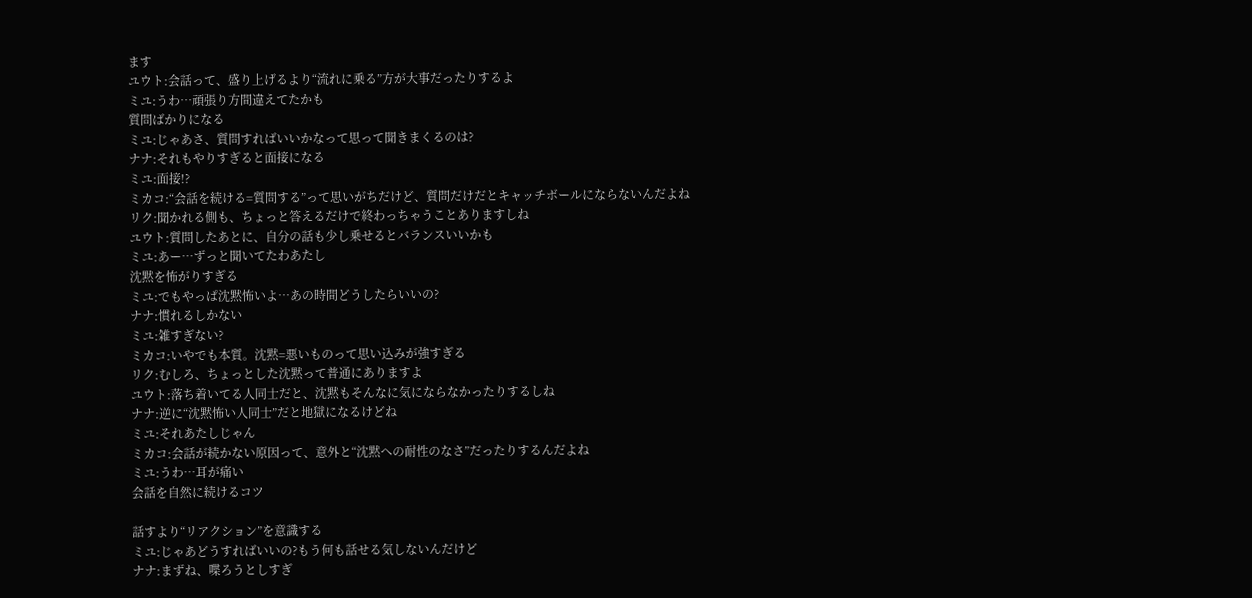ます
ユウト:会話って、盛り上げるより“流れに乗る”方が大事だったりするよ
ミユ:うわ…頑張り方間違えてたかも
質問ばかりになる
ミユ:じゃあさ、質問すればいいかなって思って聞きまくるのは?
ナナ:それもやりすぎると面接になる
ミユ:面接!?
ミカコ:“会話を続ける=質問する”って思いがちだけど、質問だけだとキャッチボールにならないんだよね
リク:聞かれる側も、ちょっと答えるだけで終わっちゃうことありますしね
ユウト:質問したあとに、自分の話も少し乗せるとバランスいいかも
ミユ:あー…ずっと聞いてたわあたし
沈黙を怖がりすぎる
ミユ:でもやっぱ沈黙怖いよ…あの時間どうしたらいいの?
ナナ:慣れるしかない
ミユ:雑すぎない?
ミカコ:いやでも本質。沈黙=悪いものって思い込みが強すぎる
リク:むしろ、ちょっとした沈黙って普通にありますよ
ユウト:落ち着いてる人同士だと、沈黙もそんなに気にならなかったりするしね
ナナ:逆に“沈黙怖い人同士”だと地獄になるけどね
ミユ:それあたしじゃん
ミカコ:会話が続かない原因って、意外と“沈黙への耐性のなさ”だったりするんだよね
ミユ:うわ…耳が痛い
会話を自然に続けるコツ

話すより“リアクション”を意識する
ミユ:じゃあどうすればいいの?もう何も話せる気しないんだけど
ナナ:まずね、喋ろうとしすぎ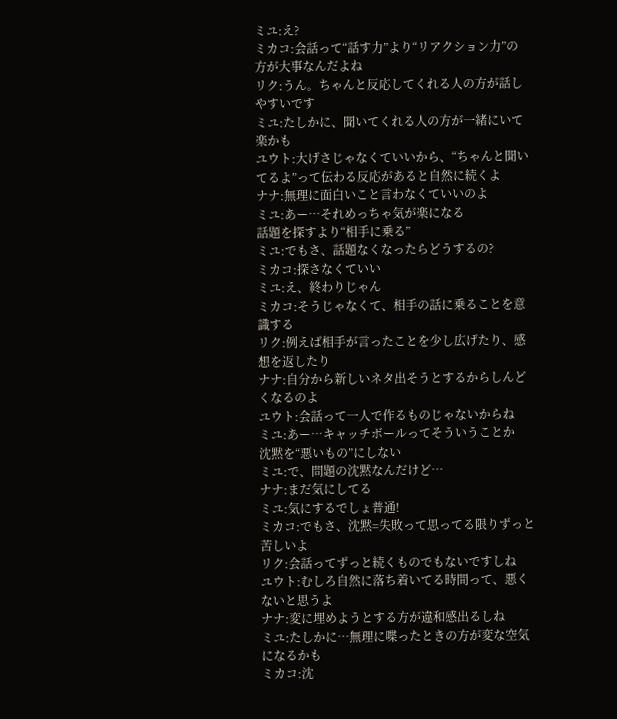ミユ:え?
ミカコ:会話って“話す力”より“リアクション力”の方が大事なんだよね
リク:うん。ちゃんと反応してくれる人の方が話しやすいです
ミユ:たしかに、聞いてくれる人の方が一緒にいて楽かも
ユウト:大げさじゃなくていいから、“ちゃんと聞いてるよ”って伝わる反応があると自然に続くよ
ナナ:無理に面白いこと言わなくていいのよ
ミユ:あー…それめっちゃ気が楽になる
話題を探すより“相手に乗る”
ミユ:でもさ、話題なくなったらどうするの?
ミカコ:探さなくていい
ミユ:え、終わりじゃん
ミカコ:そうじゃなくて、相手の話に乗ることを意識する
リク:例えば相手が言ったことを少し広げたり、感想を返したり
ナナ:自分から新しいネタ出そうとするからしんどくなるのよ
ユウト:会話って一人で作るものじゃないからね
ミユ:あー…キャッチボールってそういうことか
沈黙を“悪いもの”にしない
ミユ:で、問題の沈黙なんだけど…
ナナ:まだ気にしてる
ミユ:気にするでしょ普通!
ミカコ:でもさ、沈黙=失敗って思ってる限りずっと苦しいよ
リク:会話ってずっと続くものでもないですしね
ユウト:むしろ自然に落ち着いてる時間って、悪くないと思うよ
ナナ:変に埋めようとする方が違和感出るしね
ミユ:たしかに…無理に喋ったときの方が変な空気になるかも
ミカコ:沈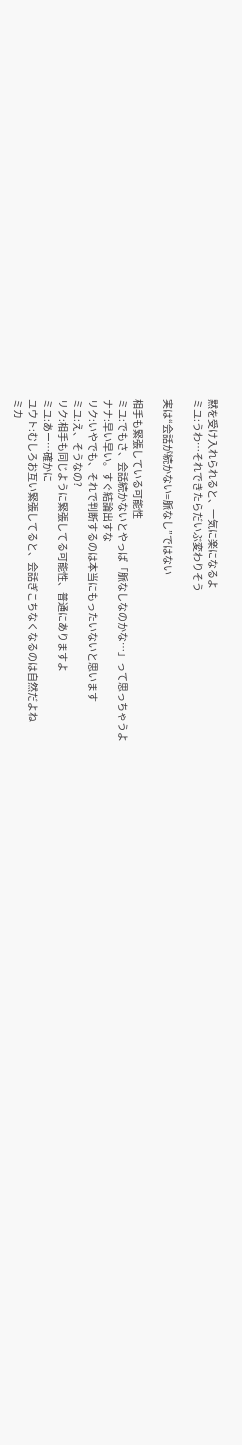黙を受け入れられると、一気に楽になるよ
ミユ:うわ…それできたらだいぶ変わりそう

実は“会話が続かない=脈なし”ではない

相手も緊張している可能性
ミユ:でもさ、会話続かないとやっぱ「脈なしなのかな…」って思っちゃうよ
ナナ:早い早い。すぐ結論出すな
リク:いやでも、それで判断するのは本当にもったいないと思います
ミユ:え、そうなの?
リク:相手も同じように緊張してる可能性、普通にありますよ
ミユ:あー…確かに
ユウト:むしろお互い緊張してると、会話ぎこちなくなるのは自然だよね
ミカ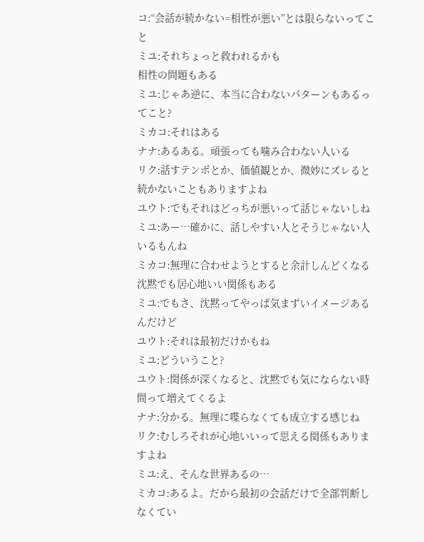コ:“会話が続かない=相性が悪い”とは限らないってこと
ミユ:それちょっと救われるかも
相性の問題もある
ミユ:じゃあ逆に、本当に合わないパターンもあるってこと?
ミカコ:それはある
ナナ:あるある。頑張っても噛み合わない人いる
リク:話すテンポとか、価値観とか、微妙にズレると続かないこともありますよね
ユウト:でもそれはどっちが悪いって話じゃないしね
ミユ:あー…確かに、話しやすい人とそうじゃない人いるもんね
ミカコ:無理に合わせようとすると余計しんどくなる
沈黙でも居心地いい関係もある
ミユ:でもさ、沈黙ってやっぱ気まずいイメージあるんだけど
ユウト:それは最初だけかもね
ミユ:どういうこと?
ユウト:関係が深くなると、沈黙でも気にならない時間って増えてくるよ
ナナ:分かる。無理に喋らなくても成立する感じね
リク:むしろそれが心地いいって思える関係もありますよね
ミユ:え、そんな世界あるの…
ミカコ:あるよ。だから最初の会話だけで全部判断しなくてい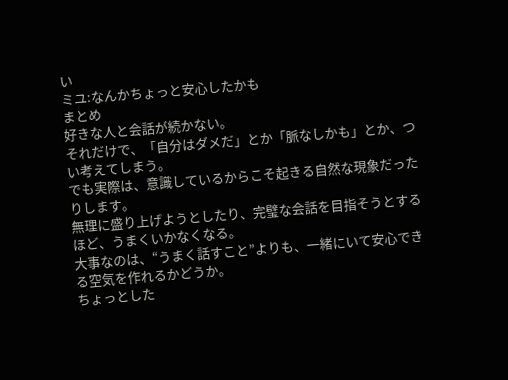い
ミユ:なんかちょっと安心したかも
まとめ
好きな人と会話が続かない。
それだけで、「自分はダメだ」とか「脈なしかも」とか、つい考えてしまう。
でも実際は、意識しているからこそ起きる自然な現象だったりします。
無理に盛り上げようとしたり、完璧な会話を目指そうとするほど、うまくいかなくなる。
大事なのは、“うまく話すこと”よりも、一緒にいて安心できる空気を作れるかどうか。
ちょっとした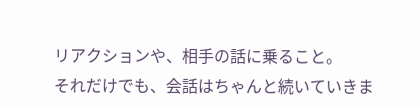リアクションや、相手の話に乗ること。
それだけでも、会話はちゃんと続いていきま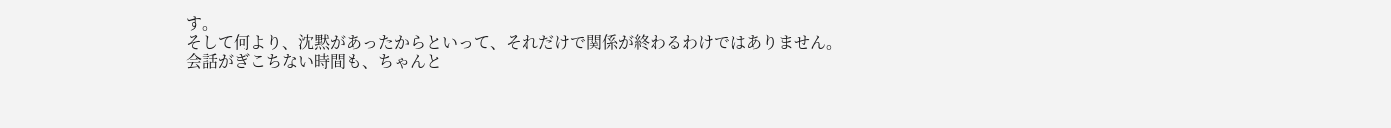す。
そして何より、沈黙があったからといって、それだけで関係が終わるわけではありません。
会話がぎこちない時間も、ちゃんと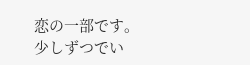恋の一部です。
少しずつでい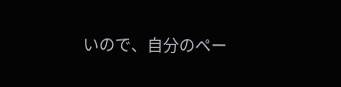いので、自分のペー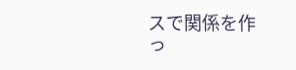スで関係を作っ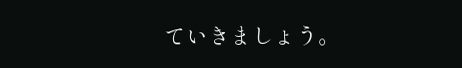ていきましょう。